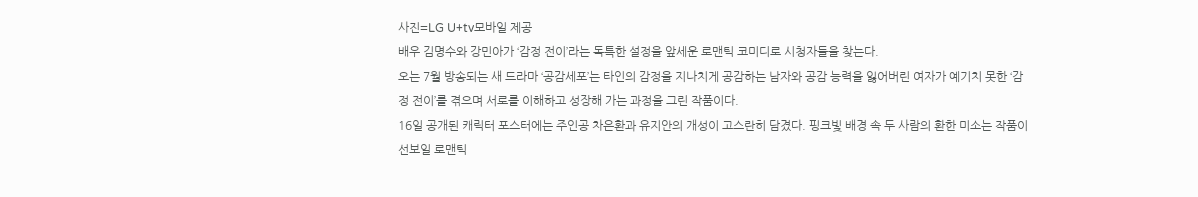사진=LG U+tv모바일 제공
배우 김명수와 강민아가 ‘감정 전이’라는 독특한 설정을 앞세운 로맨틱 코미디로 시청자들을 찾는다.
오는 7월 방송되는 새 드라마 ‘공감세포’는 타인의 감정을 지나치게 공감하는 남자와 공감 능력을 잃어버린 여자가 예기치 못한 ‘감정 전이’를 겪으며 서로를 이해하고 성장해 가는 과정을 그린 작품이다.
16일 공개된 캐릭터 포스터에는 주인공 차은환과 유지안의 개성이 고스란히 담겼다. 핑크빛 배경 속 두 사람의 환한 미소는 작품이 선보일 로맨틱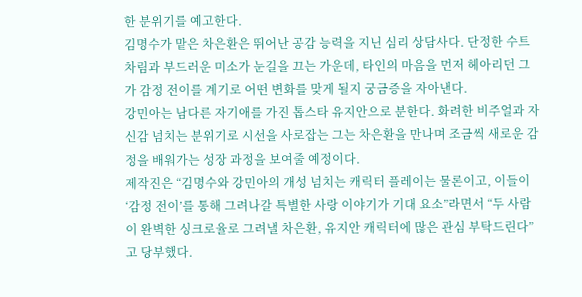한 분위기를 예고한다.
김명수가 맡은 차은환은 뛰어난 공감 능력을 지닌 심리 상담사다. 단정한 수트 차림과 부드러운 미소가 눈길을 끄는 가운데, 타인의 마음을 먼저 헤아리던 그가 감정 전이를 계기로 어떤 변화를 맞게 될지 궁금증을 자아낸다.
강민아는 남다른 자기애를 가진 톱스타 유지안으로 분한다. 화려한 비주얼과 자신감 넘치는 분위기로 시선을 사로잡는 그는 차은환을 만나며 조금씩 새로운 감정을 배워가는 성장 과정을 보여줄 예정이다.
제작진은 “김명수와 강민아의 개성 넘치는 캐릭터 플레이는 물론이고, 이들이 ‘감정 전이’를 통해 그려나갈 특별한 사랑 이야기가 기대 요소”라면서 “두 사람이 완벽한 싱크로율로 그려낼 차은환, 유지안 캐릭터에 많은 관심 부탁드린다”고 당부했다.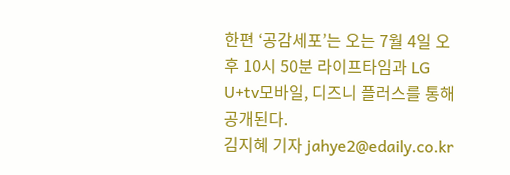한편 ‘공감세포’는 오는 7월 4일 오후 10시 50분 라이프타임과 LG U+tv모바일, 디즈니 플러스를 통해 공개된다.
김지혜 기자 jahye2@edaily.co.kr